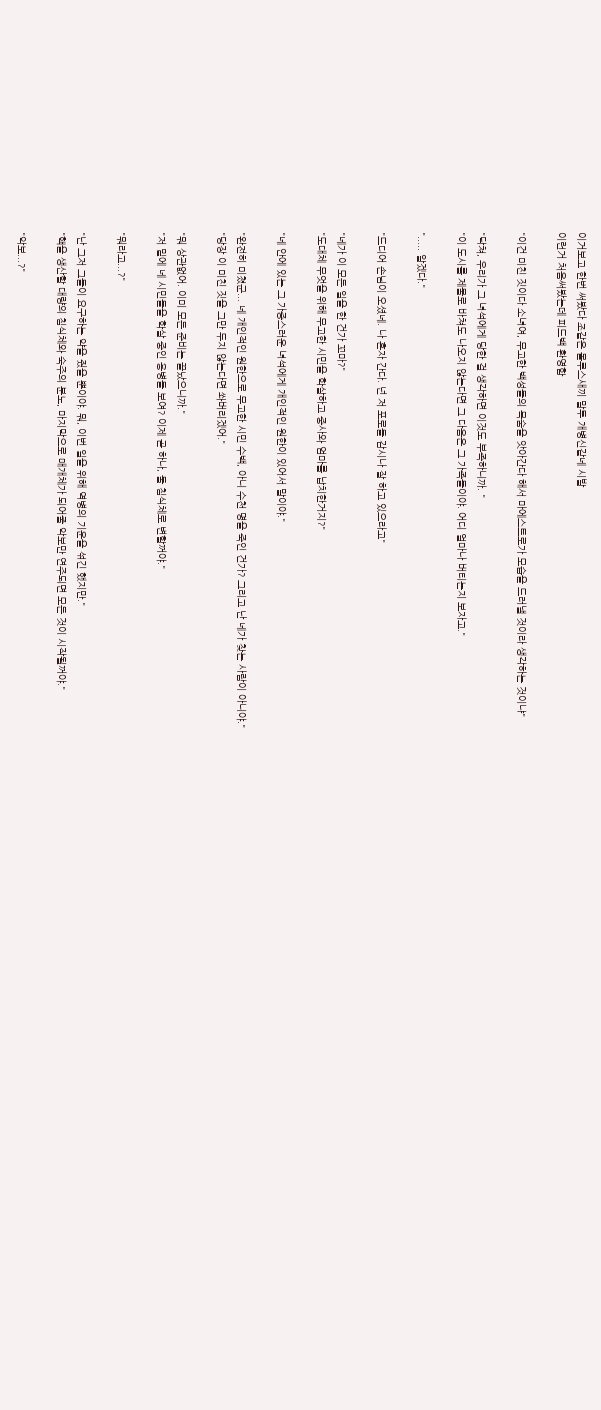이거보고 한번 써봤다 조같은 몰루스새끼 말투 개병신같네 시발
이런거 처음써봤는데 피드백 환영함

"이건 미친 짓이다 소녀여, 무고한 백성들의 목숨을 앗아간다 해서 마에스트로가 모습을 드러낼 것이라 생각하는 것이냐"

"닥쳐, 우리가 그 녀석에게 당한 걸 생각하면 이것도 부족하니까. "
"이 도시를 제물로 바쳐도 나오지 않는다면 그 다음은 그 가족들이야. 어디 얼마나 버티는지 보자고."

"..... 알겠다."

"드디어 손님이 오셨네. 나 혼자 간다. 넌 저 포로들 감시나 잘 하고 있으라고"

"네가 이 모든 일을 한 건가 꼬마?"
"도대체 무엇을 위해 무고한 시민을 학살하고 중사와 엄마를 납치한거지?"

"네 안에 있는 그 가증스러운 녀석에게 개인적인 원한이 있어서 말이야."

"완전히 미쳤군... 네 개인적인 원한으로 무고한 시민 수백, 아니 수천 명을 죽인 건가? 그리고 난 네가 찾는 사람이 아니야."
"당장 이 미친 짓을 그만 두지 않는다면 쏴버리겠어."

"뭐 상관없어. 이미 모든 준비는 끝났으니까."
"저 밑에 네 시민들을 학살 중인 용병들 보여? 이제 곧 하나, 둘 침식체로 변할꺼야."

"뭐라고...?"

"난 그저 그들이 요구하는 약을 줬을 뿐이야. 뭐, 이번 일을 위해 역병의 기운을 섞긴 했지만."
"핵을 생산할 대량의 침식체와 숙주의 분노, 마지막으로 매개체가 되어줄 악보만 연주되면 모든 것이 시작될꺼야."

"악보...?"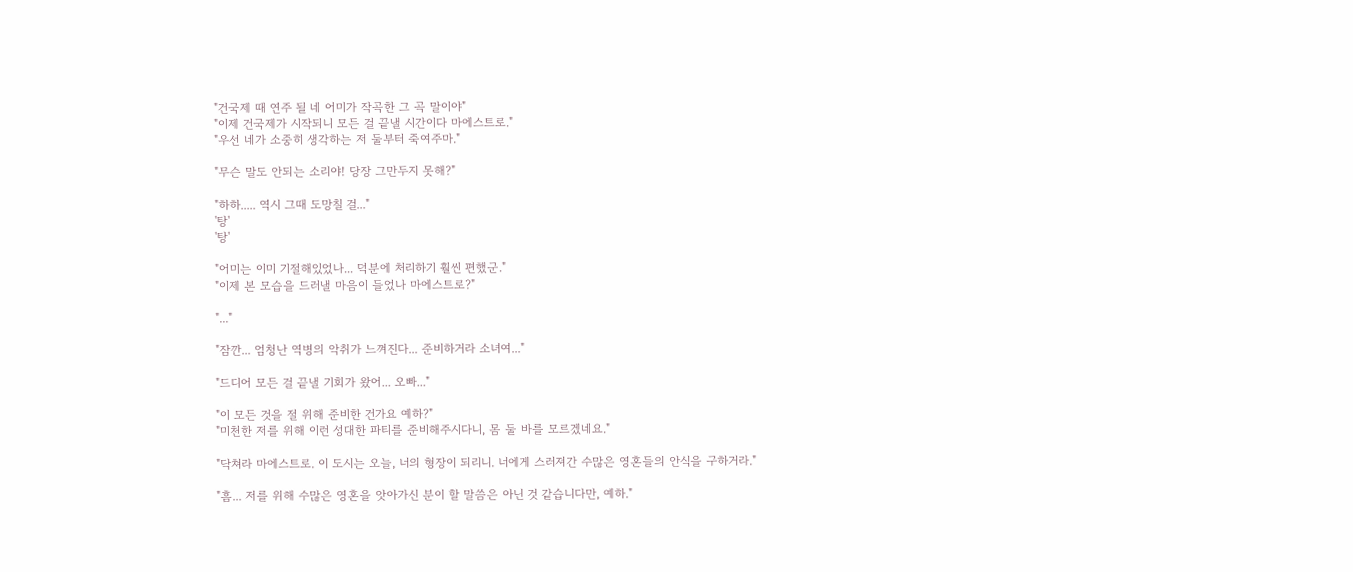"건국제 때 연주 될 네 어미가 작곡한 그 곡 말이야"
"이제 건국제가 시작되니 모든 걸 끝낼 시간이다 마에스트로."
"우선 네가 소중히 생각하는 저 둘부터 죽여주마."

"무슨 말도 안되는 소리야! 당장 그만두지 못해?"

"하하..... 역시 그때 도망칠 걸..."
'탕'
'탕'

"어미는 이미 기절해있었나... 덕분에 처리하기 훨씬 편했군."
"이제 본 모습을 드러낼 마음이 들었나 마에스트로?"

"..."

"잠깐... 엄청난 역병의 악취가 느껴진다... 준비하거라 소녀여..."

"드디어 모든 걸 끝낼 기회가 왔어... 오빠..."

"이 모든 것을 절 위해 준비한 건가요 예하?"
"미천한 저를 위해 이런 성대한 파티를 준비해주시다니, 몸 둘 바를 모르겠네요."

"닥쳐라 마에스트로. 이 도시는 오늘, 너의 형장이 되리니. 너에게 스러져간 수많은 영혼들의 안식을 구하거라."

"흠... 저를 위해 수많은 영혼을 앗아가신 분이 할 말씀은 아닌 것 같습니다만, 예하."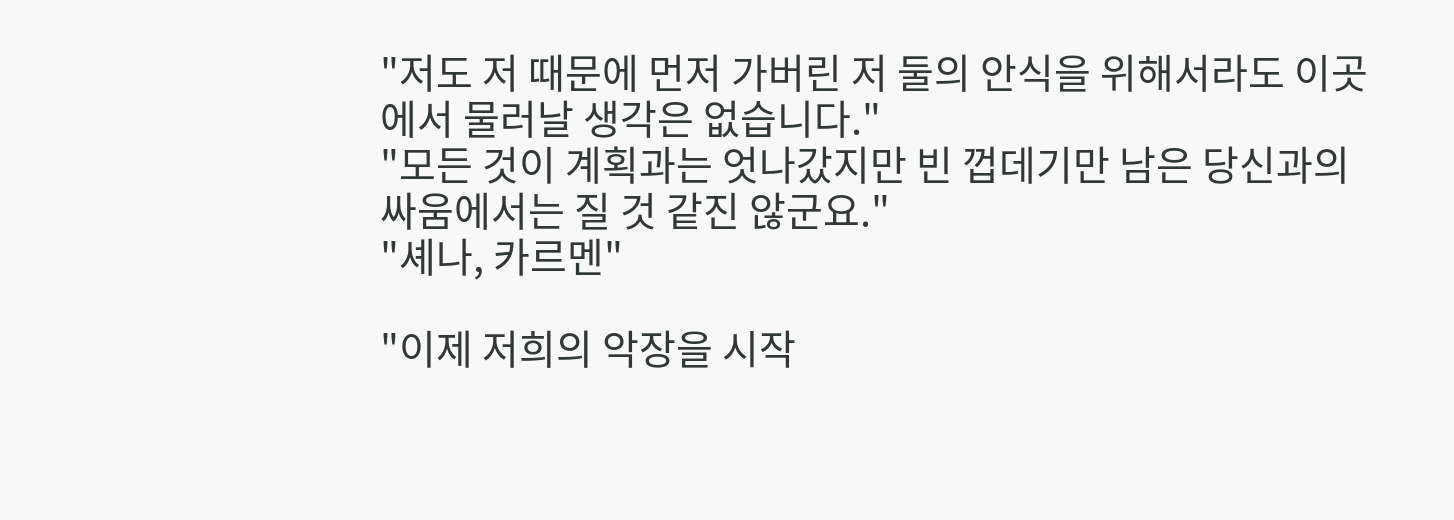"저도 저 때문에 먼저 가버린 저 둘의 안식을 위해서라도 이곳에서 물러날 생각은 없습니다."
"모든 것이 계획과는 엇나갔지만 빈 껍데기만 남은 당신과의 싸움에서는 질 것 같진 않군요."
"셰나, 카르멘"

"이제 저희의 악장을 시작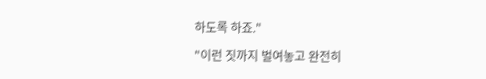하도록 하죠."

"이런 짓까지 벌여놓고 완전히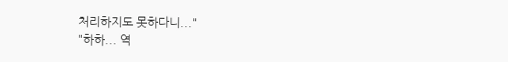처리하지도 못하다니..."
"하하... 역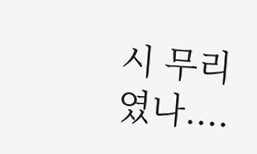시 무리였나....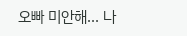오빠 미안해... 나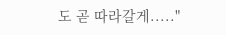도 곧 따라갈게....."